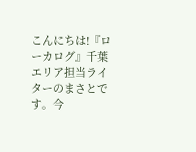こんにちは!『ローカログ』千葉エリア担当ライターのまさとです。今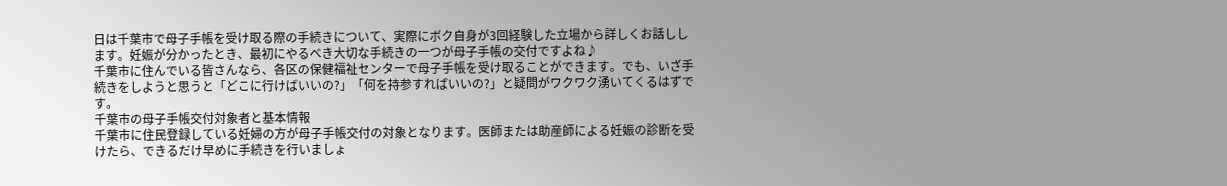日は千葉市で母子手帳を受け取る際の手続きについて、実際にボク自身が3回経験した立場から詳しくお話しします。妊娠が分かったとき、最初にやるべき大切な手続きの一つが母子手帳の交付ですよね♪
千葉市に住んでいる皆さんなら、各区の保健福祉センターで母子手帳を受け取ることができます。でも、いざ手続きをしようと思うと「どこに行けばいいの?」「何を持参すればいいの?」と疑問がワクワク湧いてくるはずです。
千葉市の母子手帳交付対象者と基本情報
千葉市に住民登録している妊婦の方が母子手帳交付の対象となります。医師または助産師による妊娠の診断を受けたら、できるだけ早めに手続きを行いましょ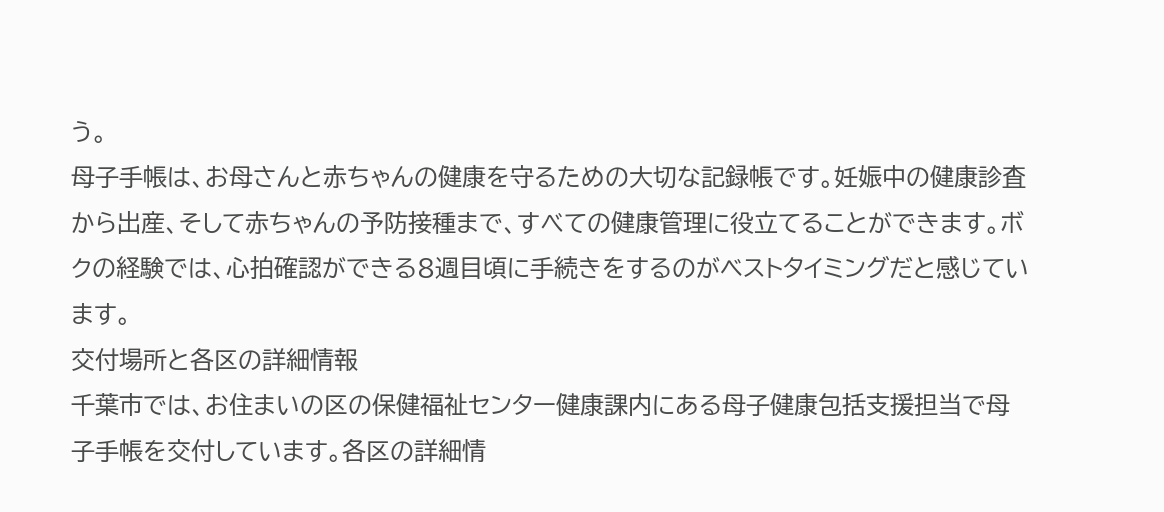う。
母子手帳は、お母さんと赤ちゃんの健康を守るための大切な記録帳です。妊娠中の健康診査から出産、そして赤ちゃんの予防接種まで、すべての健康管理に役立てることができます。ボクの経験では、心拍確認ができる8週目頃に手続きをするのがベストタイミングだと感じています。
交付場所と各区の詳細情報
千葉市では、お住まいの区の保健福祉センター健康課内にある母子健康包括支援担当で母子手帳を交付しています。各区の詳細情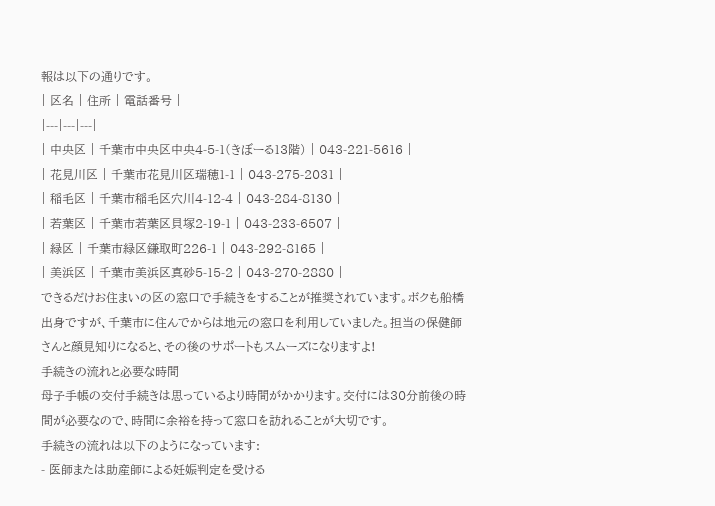報は以下の通りです。
| 区名 | 住所 | 電話番号 |
|---|---|---|
| 中央区 | 千葉市中央区中央4-5-1(きぼーる13階) | 043-221-5616 |
| 花見川区 | 千葉市花見川区瑞穂1-1 | 043-275-2031 |
| 稲毛区 | 千葉市稲毛区穴川4-12-4 | 043-284-8130 |
| 若葉区 | 千葉市若葉区貝塚2-19-1 | 043-233-6507 |
| 緑区 | 千葉市緑区鎌取町226-1 | 043-292-8165 |
| 美浜区 | 千葉市美浜区真砂5-15-2 | 043-270-2880 |
できるだけお住まいの区の窓口で手続きをすることが推奨されています。ボクも船橋出身ですが、千葉市に住んでからは地元の窓口を利用していました。担当の保健師さんと顔見知りになると、その後のサポートもスムーズになりますよ!
手続きの流れと必要な時間
母子手帳の交付手続きは思っているより時間がかかります。交付には30分前後の時間が必要なので、時間に余裕を持って窓口を訪れることが大切です。
手続きの流れは以下のようになっています:
- 医師または助産師による妊娠判定を受ける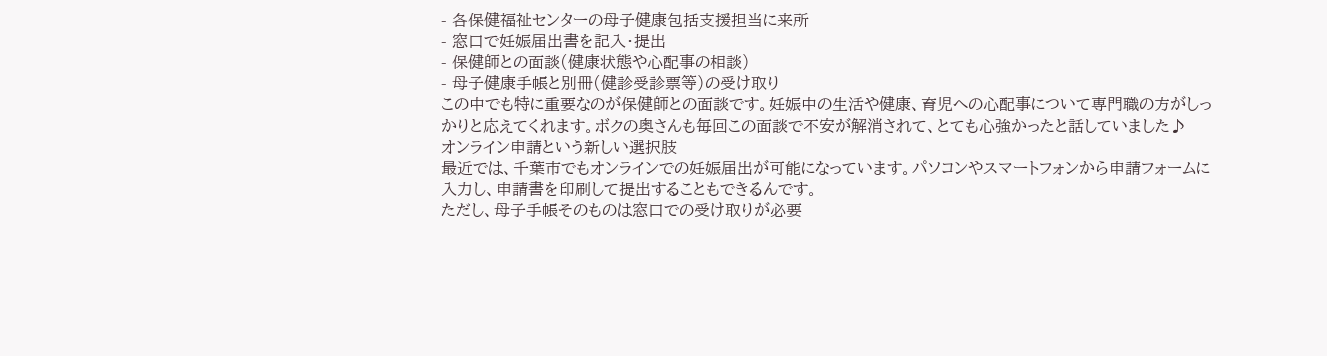- 各保健福祉センターの母子健康包括支援担当に来所
- 窓口で妊娠届出書を記入・提出
- 保健師との面談(健康状態や心配事の相談)
- 母子健康手帳と別冊(健診受診票等)の受け取り
この中でも特に重要なのが保健師との面談です。妊娠中の生活や健康、育児への心配事について専門職の方がしっかりと応えてくれます。ボクの奥さんも毎回この面談で不安が解消されて、とても心強かったと話していました♪
オンライン申請という新しい選択肢
最近では、千葉市でもオンラインでの妊娠届出が可能になっています。パソコンやスマートフォンから申請フォームに入力し、申請書を印刷して提出することもできるんです。
ただし、母子手帳そのものは窓口での受け取りが必要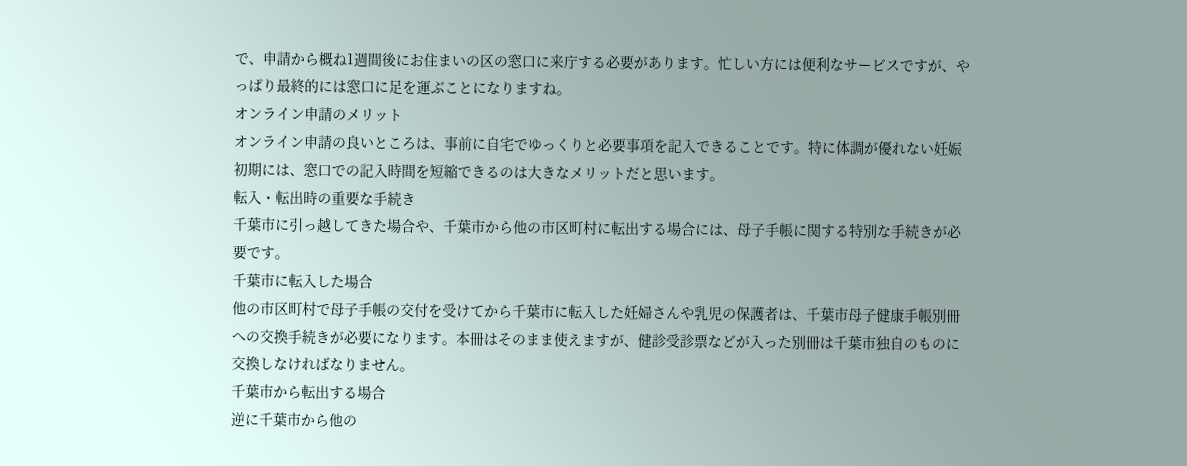で、申請から概ね1週間後にお住まいの区の窓口に来庁する必要があります。忙しい方には便利なサービスですが、やっぱり最終的には窓口に足を運ぶことになりますね。
オンライン申請のメリット
オンライン申請の良いところは、事前に自宅でゆっくりと必要事項を記入できることです。特に体調が優れない妊娠初期には、窓口での記入時間を短縮できるのは大きなメリットだと思います。
転入・転出時の重要な手続き
千葉市に引っ越してきた場合や、千葉市から他の市区町村に転出する場合には、母子手帳に関する特別な手続きが必要です。
千葉市に転入した場合
他の市区町村で母子手帳の交付を受けてから千葉市に転入した妊婦さんや乳児の保護者は、千葉市母子健康手帳別冊への交換手続きが必要になります。本冊はそのまま使えますが、健診受診票などが入った別冊は千葉市独自のものに交換しなければなりません。
千葉市から転出する場合
逆に千葉市から他の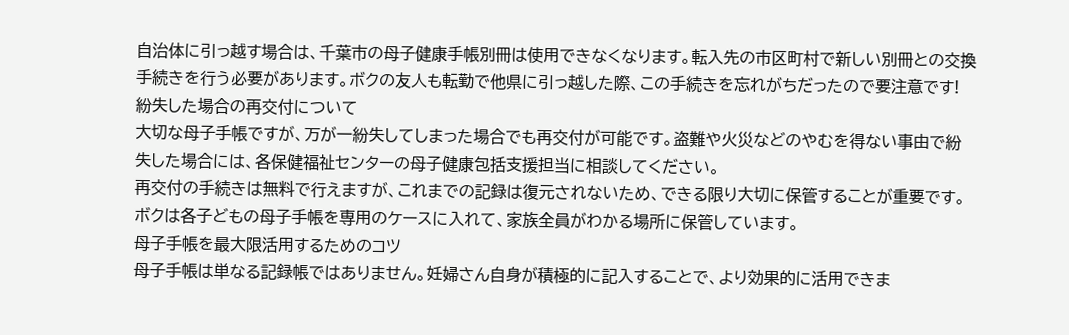自治体に引っ越す場合は、千葉市の母子健康手帳別冊は使用できなくなります。転入先の市区町村で新しい別冊との交換手続きを行う必要があります。ボクの友人も転勤で他県に引っ越した際、この手続きを忘れがちだったので要注意です!
紛失した場合の再交付について
大切な母子手帳ですが、万が一紛失してしまった場合でも再交付が可能です。盗難や火災などのやむを得ない事由で紛失した場合には、各保健福祉センターの母子健康包括支援担当に相談してください。
再交付の手続きは無料で行えますが、これまでの記録は復元されないため、できる限り大切に保管することが重要です。ボクは各子どもの母子手帳を専用のケースに入れて、家族全員がわかる場所に保管しています。
母子手帳を最大限活用するためのコツ
母子手帳は単なる記録帳ではありません。妊婦さん自身が積極的に記入することで、より効果的に活用できま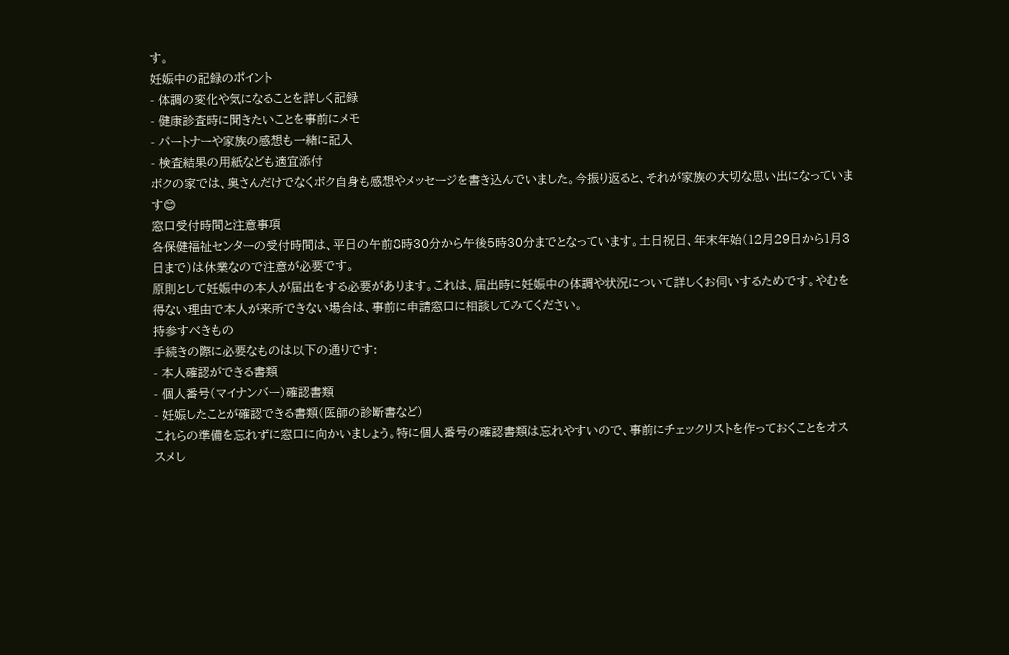す。
妊娠中の記録のポイント
- 体調の変化や気になることを詳しく記録
- 健康診査時に聞きたいことを事前にメモ
- パートナーや家族の感想も一緒に記入
- 検査結果の用紙なども適宜添付
ボクの家では、奥さんだけでなくボク自身も感想やメッセージを書き込んでいました。今振り返ると、それが家族の大切な思い出になっています😊
窓口受付時間と注意事項
各保健福祉センターの受付時間は、平日の午前8時30分から午後5時30分までとなっています。土日祝日、年末年始(12月29日から1月3日まで)は休業なので注意が必要です。
原則として妊娠中の本人が届出をする必要があります。これは、届出時に妊娠中の体調や状況について詳しくお伺いするためです。やむを得ない理由で本人が来所できない場合は、事前に申請窓口に相談してみてください。
持参すべきもの
手続きの際に必要なものは以下の通りです:
- 本人確認ができる書類
- 個人番号(マイナンバー)確認書類
- 妊娠したことが確認できる書類(医師の診断書など)
これらの準備を忘れずに窓口に向かいましょう。特に個人番号の確認書類は忘れやすいので、事前にチェックリストを作っておくことをオススメし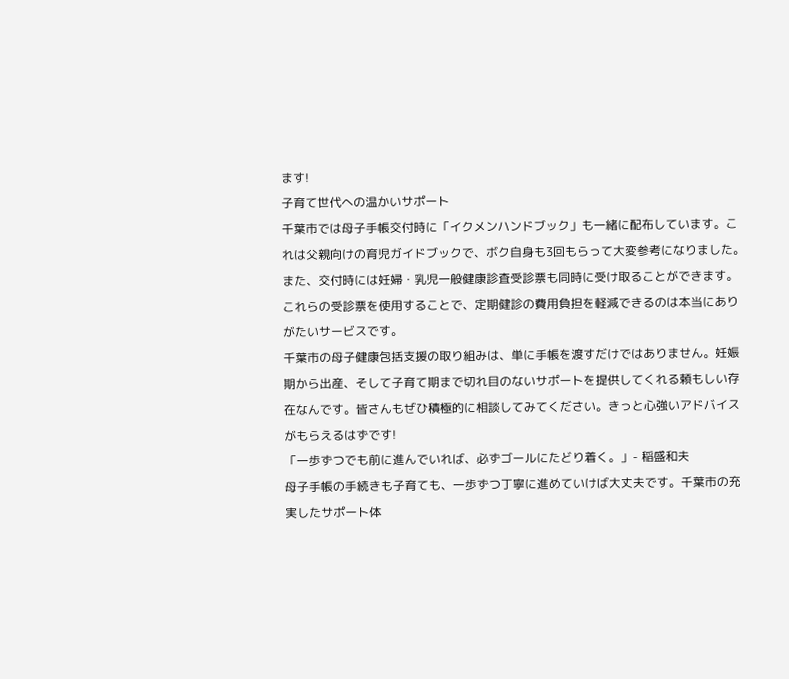ます!
子育て世代への温かいサポート
千葉市では母子手帳交付時に「イクメンハンドブック」も一緒に配布しています。これは父親向けの育児ガイドブックで、ボク自身も3回もらって大変参考になりました。
また、交付時には妊婦・乳児一般健康診査受診票も同時に受け取ることができます。これらの受診票を使用することで、定期健診の費用負担を軽減できるのは本当にありがたいサービスです。
千葉市の母子健康包括支援の取り組みは、単に手帳を渡すだけではありません。妊娠期から出産、そして子育て期まで切れ目のないサポートを提供してくれる頼もしい存在なんです。皆さんもぜひ積極的に相談してみてください。きっと心強いアドバイスがもらえるはずです!
「一歩ずつでも前に進んでいれば、必ずゴールにたどり着く。」- 稲盛和夫
母子手帳の手続きも子育ても、一歩ずつ丁寧に進めていけば大丈夫です。千葉市の充実したサポート体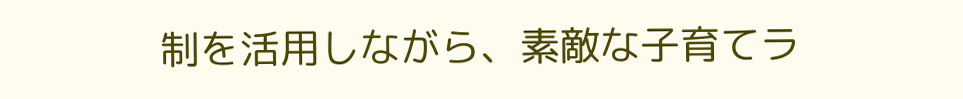制を活用しながら、素敵な子育てラ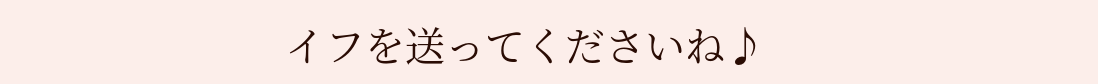イフを送ってくださいね♪